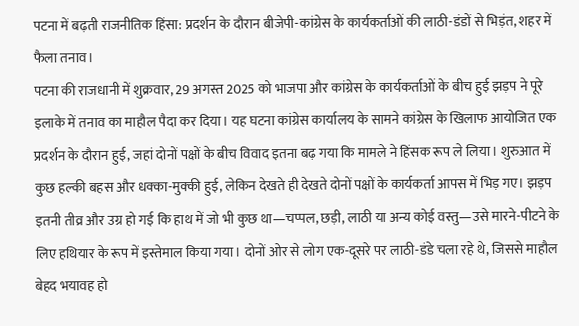पटना में बढ़ती राजनीतिक हिंसा: प्रदर्शन के दौरान बीजेपी-कांग्रेस के कार्यकर्ताओं की लाठी-डंडों से भिड़ंत, शहर में फैला तनाव।
पटना की राजधानी में शुक्रवार, 29 अगस्त 2025 को भाजपा और कांग्रेस के कार्यकर्ताओं के बीच हुई झड़प ने पूरे इलाके में तनाव का माहौल पैदा कर दिया। यह घटना कांग्रेस कार्यालय के सामने कांग्रेस के खिलाफ आयोजित एक प्रदर्शन के दौरान हुई, जहां दोनों पक्षों के बीच विवाद इतना बढ़ गया कि मामले ने हिंसक रूप ले लिया। शुरुआत में कुछ हल्की बहस और धक्का-मुक्की हुई, लेकिन देखते ही देखते दोनों पक्षों के कार्यकर्ता आपस में भिड़ गए। झड़प इतनी तीव्र और उग्र हो गई कि हाथ में जो भी कुछ था—चप्पल, छड़ी, लाठी या अन्य कोई वस्तु—उसे मारने-पीटने के लिए हथियार के रूप में इस्तेमाल किया गया। दोनों ओर से लोग एक-दूसरे पर लाठी-डंडे चला रहे थे, जिससे माहौल बेहद भयावह हो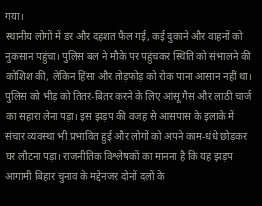गया।
स्थानीय लोगों में डर और दहशत फैल गई, कई दुकाने और वाहनों को नुकसान पहुंचा। पुलिस बल ने मौके पर पहुंचकर स्थिति को संभालने की कोशिश की, लेकिन हिंसा और तोड़फोड़ को रोक पाना आसान नहीं था। पुलिस को भीड़ को तितर-बितर करने के लिए आंसू गैस और लाठी चार्ज का सहारा लेना पड़ा। इस झड़प की वजह से आसपास के इलाके में संचार व्यवस्था भी प्रभावित हुई और लोगों को अपने काम-धंधे छोड़कर घर लौटना पड़ा। राजनीतिक विश्लेषकों का मानना है कि यह झड़प आगामी बिहार चुनाव के मद्देनजर दोनों दलों के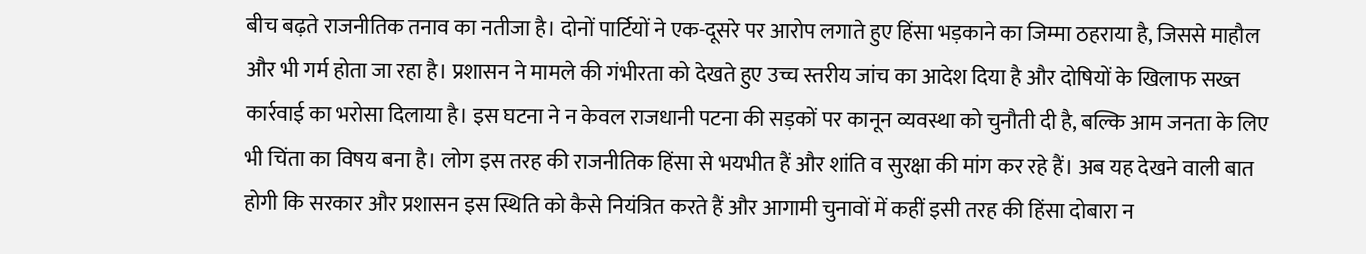बीच बढ़ते राजनीतिक तनाव का नतीजा है। दोनों पार्टियों ने एक-दूसरे पर आरोप लगाते हुए हिंसा भड़काने का जिम्मा ठहराया है, जिससे माहौल और भी गर्म होता जा रहा है। प्रशासन ने मामले की गंभीरता को देखते हुए उच्च स्तरीय जांच का आदेश दिया है और दोषियों के खिलाफ सख्त कार्रवाई का भरोसा दिलाया है। इस घटना ने न केवल राजधानी पटना की सड़कों पर कानून व्यवस्था को चुनौती दी है, बल्कि आम जनता के लिए भी चिंता का विषय बना है। लोग इस तरह की राजनीतिक हिंसा से भयभीत हैं और शांति व सुरक्षा की मांग कर रहे हैं। अब यह देखने वाली बात होगी कि सरकार और प्रशासन इस स्थिति को कैसे नियंत्रित करते हैं और आगामी चुनावों में कहीं इसी तरह की हिंसा दोबारा न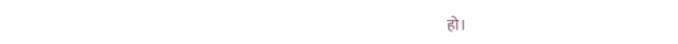हो।